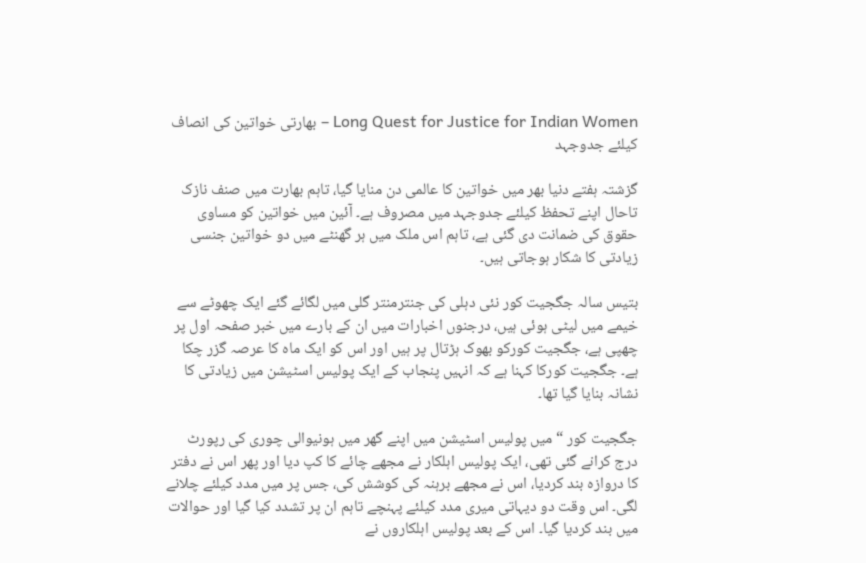Long Quest for Justice for Indian Women – بھارتی خواتین کی انصاف کیلئے جدوجہد

گزشتہ ہفتے دنیا بھر میں خواتین کا عالمی دن منایا گیا، تاہم بھارت میں صنف نازک تاحال اپنے تحفظ کیلئے جدوجہد میں مصروف ہے۔ آئین میں خواتین کو مساوی حقوق کی ضمانت دی گئی ہے، تاہم اس ملک میں ہر گھنٹے میں دو خواتین جنسی زیادتی کا شکار ہوجاتی ہیں۔

بتیس سالہ جگجیت کور نئی دہلی کی جنترمنتر گلی میں لگائے گئے ایک چھوٹے سے خیمے میں لیٹی ہوئی ہیں، درجنوں اخبارات میں ان کے بارے میں خبر صفحہ اول پر چھپی ہے، جگجیت کورکو بھوک ہڑتال پر ہیں اور اس کو ایک ماہ کا عرصہ گزر چکا ہے۔ جگجیت کورکا کہنا ہے کہ انہیں پنجاب کے ایک پولیس اسٹیشن میں زیادتی کا نشانہ بنایا گیا تھا۔

جگجیت کور “ میں پولیس اسٹیشن میں اپنے گھر میں ہونیوالی چوری کی رپورٹ درج کرانے گئی تھی، ایک پولیس اہلکار نے مجھے چائے کا کپ دیا اور پھر اس نے دفتر کا دروازہ بند کردیا، اس نے مجھے برہنہ کی کوشش کی، جس پر میں مدد کیلئے چلانے لگی۔ اس وقت دو دیہاتی میری مدد کیلئے پہنچے تاہم ان پر تشدد کیا گیا اور حوالات میں بند کردیا گیا۔ اس کے بعد پولیس اہلکاروں نے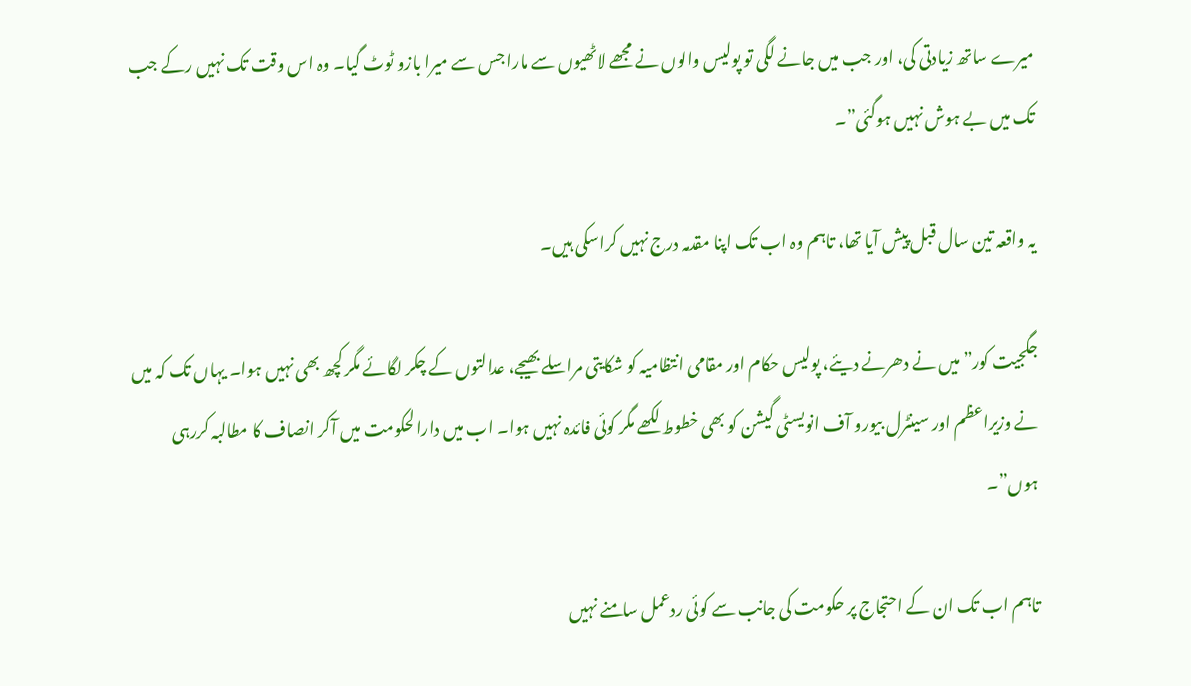میرے ساتھ زیادتی کی، اور جب میں جانے لگی تو پولیس والوں نے مجھے لاٹھیوں سے مارا جس سے میرا بازو ٹوٹ گیا۔ وہ اس وقت تک نہیں رکے جب تک میں بے ہوش نہیں ہوگئی”۔

یہ واقعہ تین سال قبل پیش آیا تھا، تاہم وہ اب تک اپنا مقدمہ درج نہیں کراسکی ہیں۔

جگجیت کور” میں نے دھرنے دیئے، پولیس حکام اور مقامی انتظامیہ کو شکایتی مراسلے بھیجے، عدالتوں کے چکر لگائے مگر کچھ بھی نہیں ہوا۔ یہاں تک کہ میں نے وزیراعظم اور سینٹرل بیورو آف انویسٹی گیشن کو بھی خطوط لکھے مگر کوئی فائدہ نہیں ہوا۔ اب میں دارالحکومت میں آکر انصاف کا مطالبہ کررہی ہوں”۔

تاہم اب تک ان کے احتجاج پر حکومت کی جانب سے کوئی ردعمل سامنے نہیں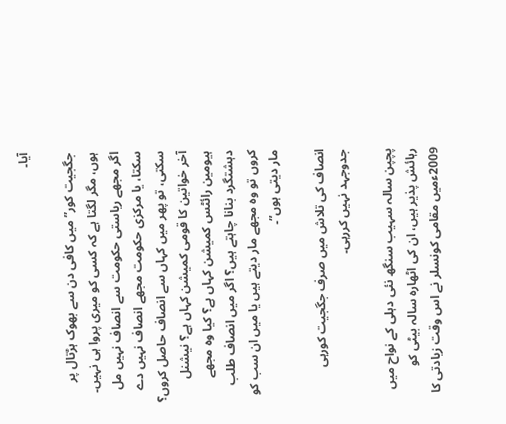آیا۔

جگجیت کور” میں کافی دن سے بھوک ہڑتال پر ہوں، مگر لگتا ہے کہ کسی کو میری پروا ہی نہیں۔ اگر مجھے ریاستی حکومت سے انصاف نہیں مل سکتا، یا مرکزی حکومت مجھے انصاف نہیں دے سکتی، تو پھر میں کہاں سے انصاف حاصل کروں؟ آخر خواتین کا قومی کمیشن کہاں ہے؟ نیشنل ہیومین رائٹس کمیشن کہاں ہے؟ کیا وہ مجھے دہشتگرد بنانا چاہتے ہیں؟ اگر میں انصاف طلب کروں تو وہ مجھے مار دیتے ہیں یا میں ان سب کو مار دیتی ہوں”۔

انصاف کی تلاش میں صرف جگجیت کورہی جدوجہد نہیں کررہی۔

پچپن سالہ سہیب سنگھ نئی دہلی کے نواح میں رہائش پذیر ہیں، ان کی اٹھارہ سالہ بیٹی کو 2009ءمیں مقامی کونسلر نے اس وقت زیادتی کا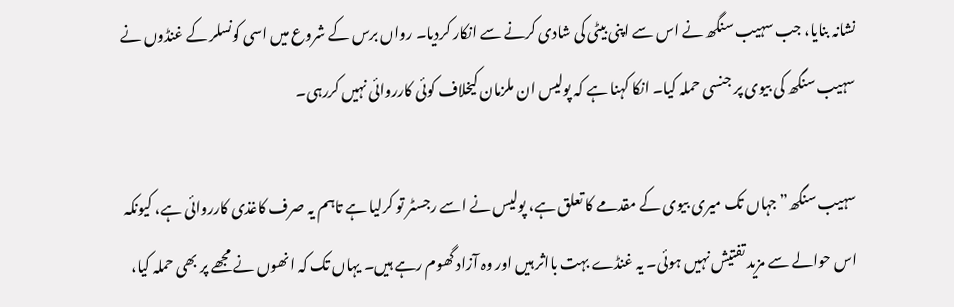نشانہ بنایا، جب سہیب سنگھ نے اس سے اپنی بیٹی کی شادی کرنے سے انکار کردیا۔ رواں برس کے شروع میں اسی کونسلر کے غنڈوں نے سہیب سنگھ کی بیوی پر جنسی حملہ کیا۔ انکا کہنا ہے کہ پولیس ان ملزمان کیخلاف کوئی کارروائی نہیں کررہی۔

سہیب سنگھ” جہاں تک میری بیوی کے مقدمے کا تعلق ہے، پولیس نے اسے رجسٹر تو کرلیا ہے تاہم یہ صرف کاغذی کارروائی ہے، کیونکہ اس حوالے سے مزید تفتیش نہیں ہوئی۔ یہ غنڈے بہت بااثر ہیں اور وہ آزاد گھوم رہے ہیں۔ یہاں تک کہ انھوں نے مجھے پر بھی حملہ کیا،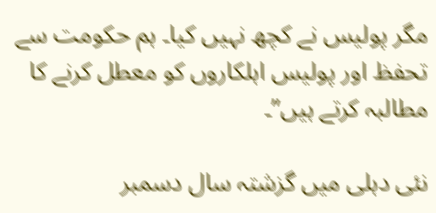مگر پولیس نے کچھ نہیں کیا۔ ہم حکومت سے تحفظ اور پولیس اہلکاروں کو معطل کرنے کا مطالبہ کرتے ہیں”۔

نئی دہلی میں گزشتہ سال دسمبر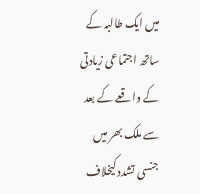میں ایک طالبہ کے ساتھ اجتماعی زیادتی کے واقعے کے بعد سے ملک بھر میں جنسی تشدد کیخلاف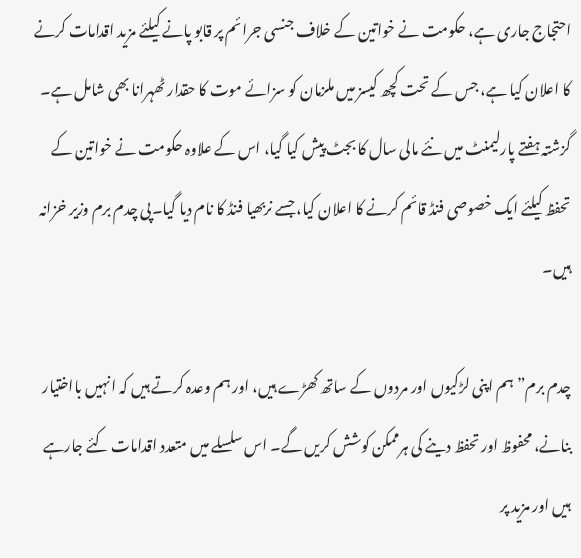احتجاج جاری ہے، حکومت نے خواتین کے خلاف جنسی جرائم پر قابو پانے کیلئے مزید اقدامات کرنے کا اعلان کیا ہے، جس کے تحت کچھ کیسز میں ملزمان کو سزائے موت کا حقدار ٹھہرانا بھی شامل ہے۔ گزشتہ ہفتے پارلیمنٹ میں نئے مالی سال کا بجٹ پیش کیا گیا، اس کے علاوہ حکومت نے خواتین کے تحفظ کیلئے ایک خصوصی فنڈ قائم کرنے کا اعلان کیا، جسے نربھیا فنڈ کا نام دیا گیا۔پی چدم برم وزیر خزانہ ہیں۔

چدم برم” ہم اپنی لڑکیوں اور مردوں کے ساتھ کھڑے ہیں، اور ہم وعدہ کرتے ہیں کہ انہیں بااختیار بنانے، محفوظ اور تحفظ دینے کی ہرممکن کوشش کریں گے۔ اس سلسلے میں متعدد اقدامات کئے جارہے ہیں اور مزید پر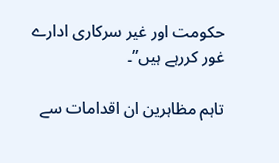حکومت اور غیر سرکاری ادارے غور کررہے ہیں”۔

تاہم مظاہرین ان اقدامات سے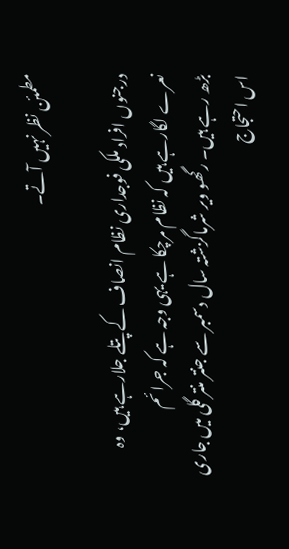مطمئن نظر نہیں آتے۔

درجنوں افراد ملکی فوجداری نظام انصاف کے پتلے جلارہے ہیں، وہ نعرے لگارہے ہیں کہ نظام مرچکا ہے یہی وجہ ہے کہ جرائم
بڑھ رہے ہیں۔ رگھو ویر شرماگزشتہ سال دسمبر سے جنتر منتر گلی میں جاری اس احتجاج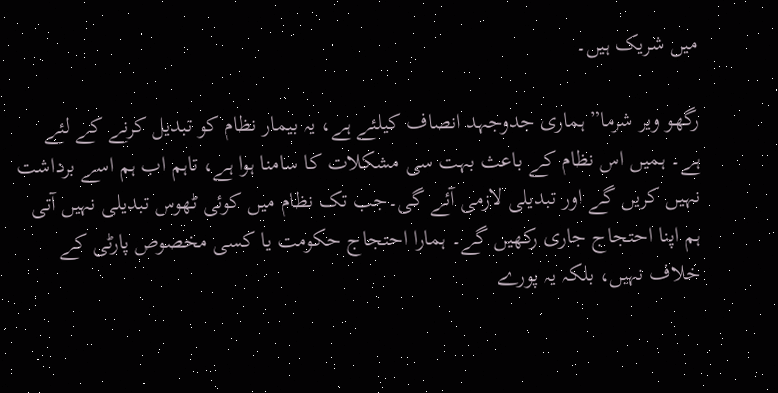میں شریک ہیں۔

رگھو ویر شرما” ہماری جدوجہد انصاف کیلئے ہے، یہ بیمار نظام کو تبدیل کرنے کے لئے ہے۔ ہمیں اس نظام کے باعث بہت سی مشکلات کا سامنا ہوا ہے، تاہم اب ہم اسے برداشت نہیں کریں گے اور تبدیلی لازمی آئے گی۔جب تک نظام میں کوئی ٹھوس تبدیلی نہیں آتی ہم اپنا احتجاج جاری رکھیں گے۔ ہمارا احتجاج حکومت یا کسی مخصوص پارٹی کے خلاف نہیں، بلکہ یہ پورے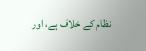نظام کے خلاف ہے، اور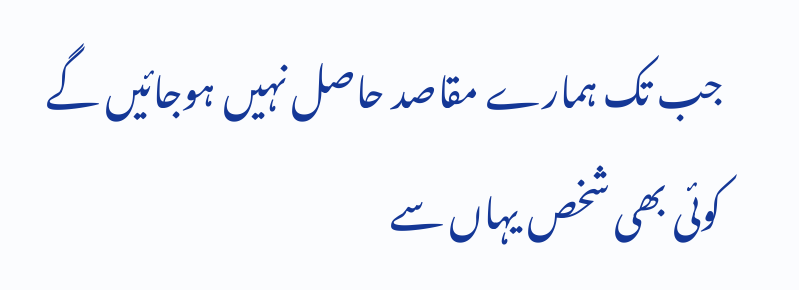جب تک ہمارے مقاصد حاصل نہیں ہوجائیں گے کوئی بھی شخص یہاں سے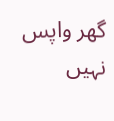گھر واپس نہیں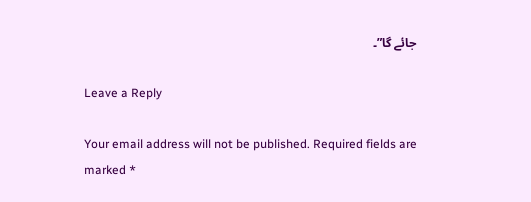جائے گا”۔

Leave a Reply

Your email address will not be published. Required fields are marked *